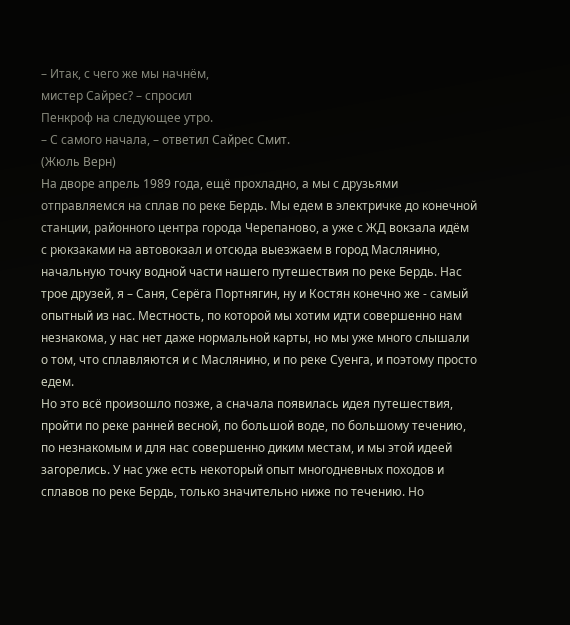– Итак, с чего же мы начнём,
мистер Сайрес? – спросил
Пенкроф на следующее утро.
– С самого начала, – ответил Сайрес Смит.
(Жюль Верн)
На дворе апрель 1989 года, ещё прохладно, а мы с друзьями отправляемся на сплав по реке Бердь. Мы едем в электричке до конечной станции, районного центра города Черепаново, а уже с ЖД вокзала идём с рюкзаками на автовокзал и отсюда выезжаем в город Маслянино, начальную точку водной части нашего путешествия по реке Бердь. Нас трое друзей, я – Саня, Серёга Портнягин, ну и Костян конечно же - самый опытный из нас. Местность, по которой мы хотим идти совершенно нам незнакома, у нас нет даже нормальной карты, но мы уже много слышали о том, что сплавляются и с Маслянино, и по реке Суенга, и поэтому просто едем.
Но это всё произошло позже, а сначала появилась идея путешествия, пройти по реке ранней весной, по большой воде, по большому течению, по незнакомым и для нас совершенно диким местам, и мы этой идеей загорелись. У нас уже есть некоторый опыт многодневных походов и сплавов по реке Бердь, только значительно ниже по течению. Но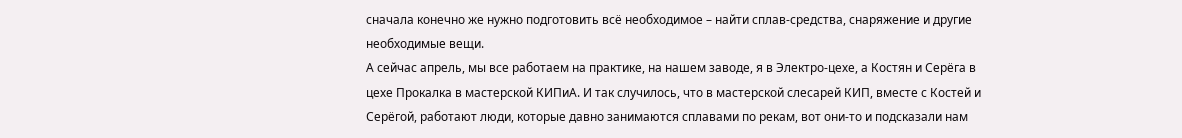сначала конечно же нужно подготовить всё необходимое – найти сплав-средства, снаряжение и другие необходимые вещи.
А сейчас апрель, мы все работаем на практике, на нашем заводе, я в Электро-цехе, а Костян и Серёга в цехе Прокалка в мастерской КИПиА. И так случилось, что в мастерской слесарей КИП, вместе с Костей и Серёгой, работают люди, которые давно занимаются сплавами по рекам, вот они-то и подсказали нам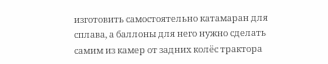изготовить самостоятельно катамаран для сплава, а баллоны для него нужно сделать самим из камер от задних колёс трактора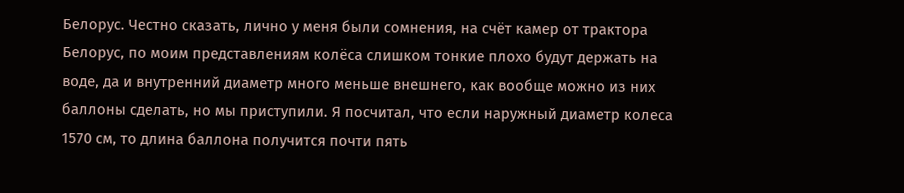Белорус. Честно сказать, лично у меня были сомнения, на счёт камер от трактора Белорус, по моим представлениям колёса слишком тонкие плохо будут держать на воде, да и внутренний диаметр много меньше внешнего, как вообще можно из них баллоны сделать, но мы приступили. Я посчитал, что если наружный диаметр колеса 1570 см, то длина баллона получится почти пять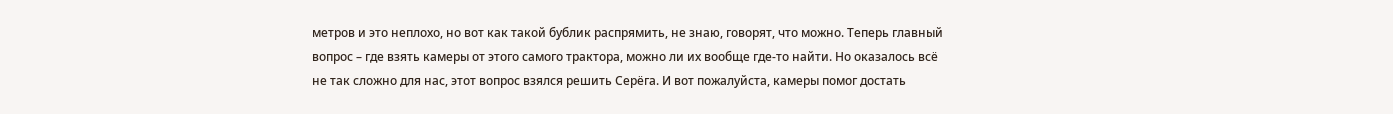метров и это неплохо, но вот как такой бублик распрямить, не знаю, говорят, что можно. Теперь главный вопрос – где взять камеры от этого самого трактора, можно ли их вообще где-то найти. Но оказалось всё не так сложно для нас, этот вопрос взялся решить Серёга. И вот пожалуйста, камеры помог достать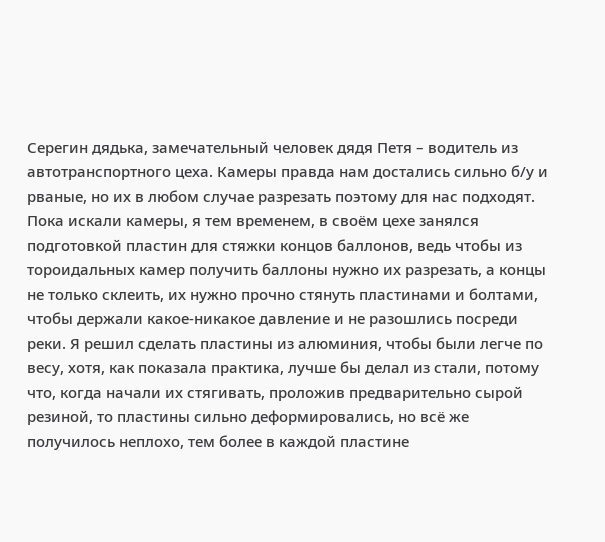Серегин дядька, замечательный человек дядя Петя – водитель из автотранспортного цеха. Камеры правда нам достались сильно б/у и рваные, но их в любом случае разрезать поэтому для нас подходят.
Пока искали камеры, я тем временем, в своём цехе занялся подготовкой пластин для стяжки концов баллонов, ведь чтобы из тороидальных камер получить баллоны нужно их разрезать, а концы не только склеить, их нужно прочно стянуть пластинами и болтами, чтобы держали какое-никакое давление и не разошлись посреди реки. Я решил сделать пластины из алюминия, чтобы были легче по весу, хотя, как показала практика, лучше бы делал из стали, потому что, когда начали их стягивать, проложив предварительно сырой резиной, то пластины сильно деформировались, но всё же получилось неплохо, тем более в каждой пластине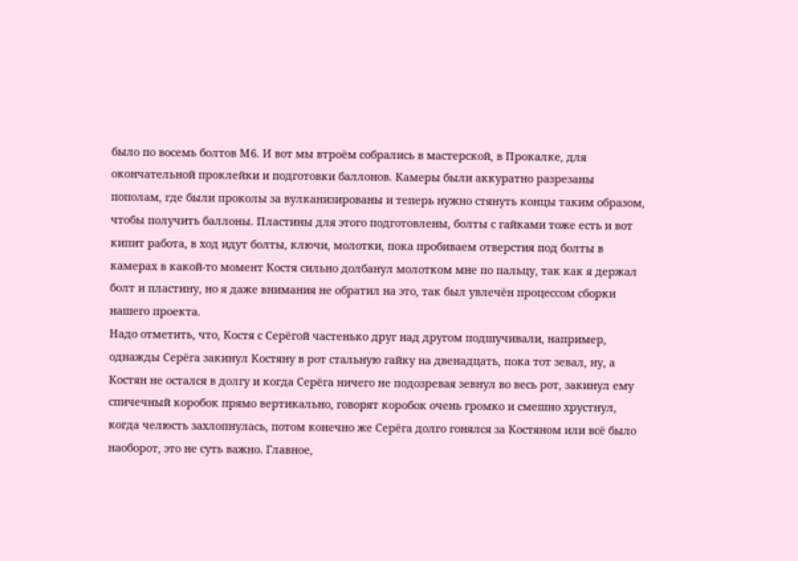было по восемь болтов М6. И вот мы втроём собрались в мастерской, в Прокалке, для окончательной проклейки и подготовки баллонов. Камеры были аккуратно разрезаны пополам, где были проколы за вулканизированы и теперь нужно стянуть концы таким образом, чтобы получить баллоны. Пластины для этого подготовлены, болты с гайками тоже есть и вот кипит работа, в ход идут болты, ключи, молотки, пока пробиваем отверстия под болты в камерах в какой-то момент Костя сильно долбанул молотком мне по пальцу, так как я держал болт и пластину, но я даже внимания не обратил на это, так был увлечён процессом сборки нашего проекта.
Надо отметить, что, Костя с Серёгой частенько друг над другом подшучивали, например, однажды Серёга закинул Костяну в рот стальную гайку на двенадцать, пока тот зевал, ну, а Костян не остался в долгу и когда Серёга ничего не подозревая зевнул во весь рот, закинул ему спичечный коробок прямо вертикально, говорят коробок очень громко и смешно хрустнул, когда челюсть захлопнулась, потом конечно же Серёга долго гонялся за Костяном или всё было наоборот, это не суть важно. Главное,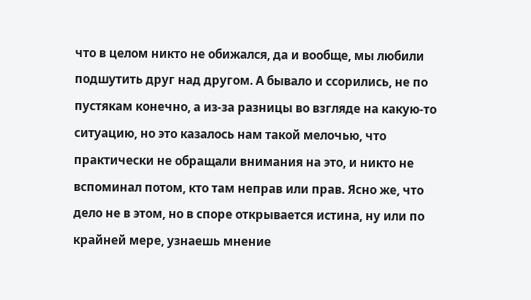что в целом никто не обижался, да и вообще, мы любили подшутить друг над другом. А бывало и ссорились, не по пустякам конечно, а из-за разницы во взгляде на какую-то ситуацию, но это казалось нам такой мелочью, что практически не обращали внимания на это, и никто не вспоминал потом, кто там неправ или прав. Ясно же, что дело не в этом, но в споре открывается истина, ну или по крайней мере, узнаешь мнение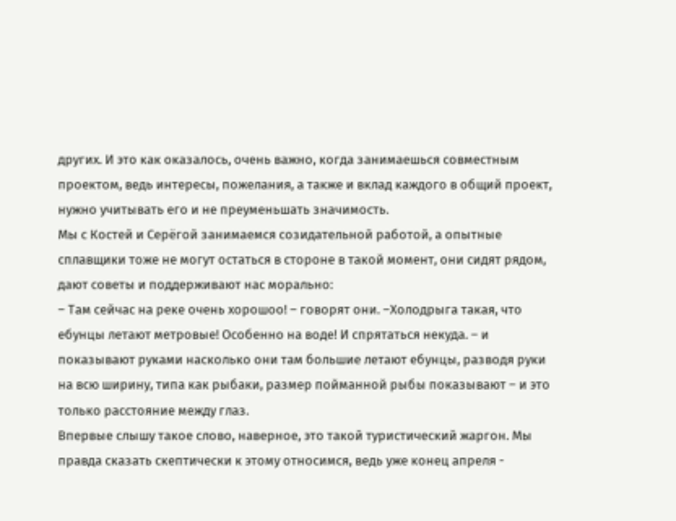других. И это как оказалось, очень важно, когда занимаешься совместным проектом, ведь интересы, пожелания, а также и вклад каждого в общий проект, нужно учитывать его и не преуменьшать значимость.
Мы с Костей и Серёгой занимаемся созидательной работой, а опытные сплавщики тоже не могут остаться в стороне в такой момент, они сидят рядом, дают советы и поддерживают нас морально:
– Там сейчас на реке очень хорошоо! – говорят они. –Холодрыга такая, что ебунцы летают метровые! Особенно на воде! И спрятаться некуда. – и показывают руками насколько они там большие летают ебунцы, разводя руки на всю ширину, типа как рыбаки, размер пойманной рыбы показывают – и это только расстояние между глаз.
Впервые слышу такое слово, наверное, это такой туристический жаргон. Мы правда сказать скептически к этому относимся, ведь уже конец апреля -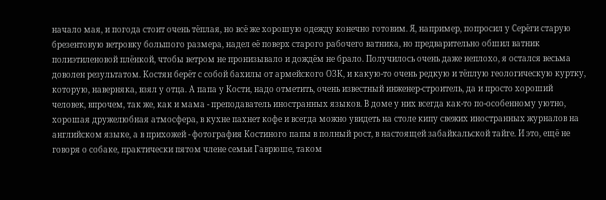начало мая, и погода стоит очень тёплая, но всё же хорошую одежду конечно готовим. Я, например, попросил у Серёги старую брезентовую ветровку большого размера, надел её поверх старого рабочего ватника, но предварительно обшил ватник полиэтиленовой плёнкой, чтобы ветром не пронизывало и дождём не брало. Получилось очень даже неплохо, я остался весьма доволен результатом. Костян берёт с собой бахилы от армейского ОЗК, и какую-то очень редкую и тёплую геологическую куртку, которую, наверняка, взял у отца. А папа у Кости, надо отметить, очень известный инженер-строитель, да и просто хороший человек, впрочем, так же, как и мама - преподаватель иностранных языков. В доме у них всегда как-то по-особенному уютно, хорошая дружелюбная атмосфера, в кухне пахнет кофе и всегда можно увидеть на столе кипу свежих иностранных журналов на английском языке, а в прихожей - фотография Костиного папы в полный рост, в настоящей забайкальской тайге. И это, ещё не говоря о собаке, практически пятом члене семьи Гаврюше, таком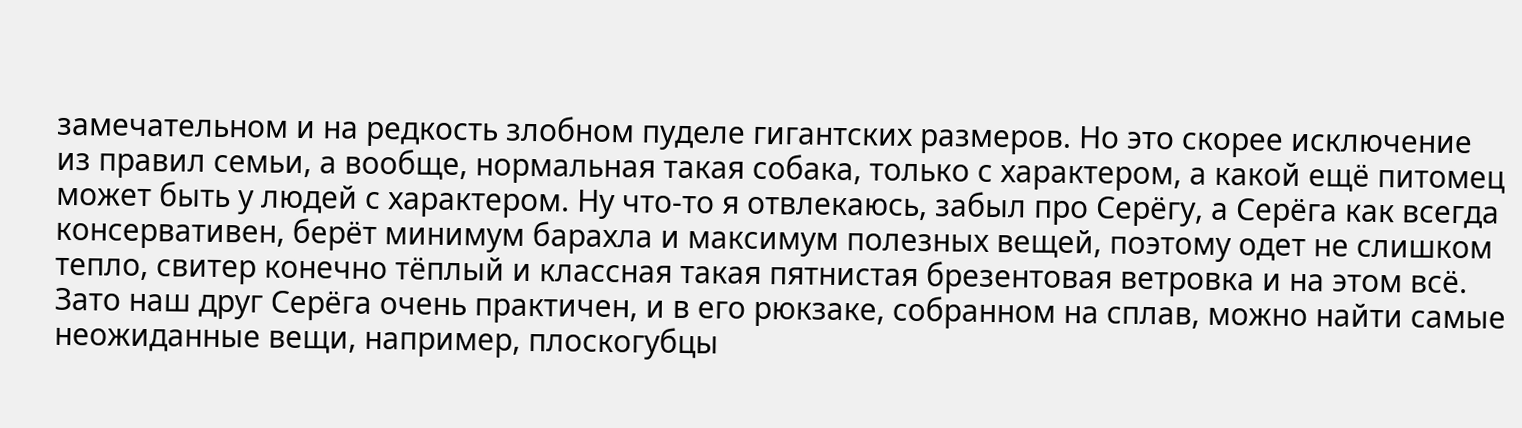замечательном и на редкость злобном пуделе гигантских размеров. Но это скорее исключение из правил семьи, а вообще, нормальная такая собака, только с характером, а какой ещё питомец может быть у людей с характером. Ну что-то я отвлекаюсь, забыл про Серёгу, а Серёга как всегда консервативен, берёт минимум барахла и максимум полезных вещей, поэтому одет не слишком тепло, свитер конечно тёплый и классная такая пятнистая брезентовая ветровка и на этом всё. Зато наш друг Серёга очень практичен, и в его рюкзаке, собранном на сплав, можно найти самые неожиданные вещи, например, плоскогубцы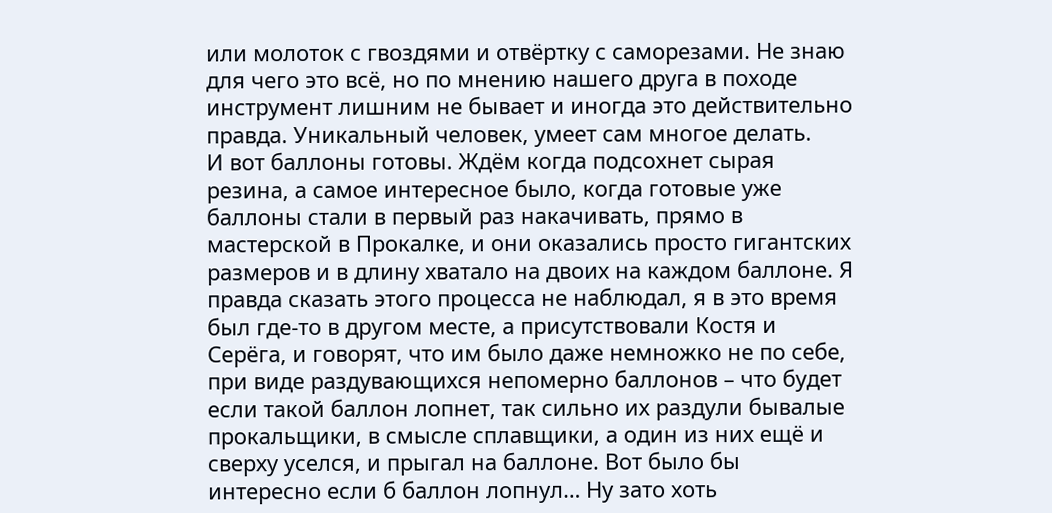или молоток с гвоздями и отвёртку с саморезами. Не знаю для чего это всё, но по мнению нашего друга в походе инструмент лишним не бывает и иногда это действительно правда. Уникальный человек, умеет сам многое делать.
И вот баллоны готовы. Ждём когда подсохнет сырая резина, а самое интересное было, когда готовые уже баллоны стали в первый раз накачивать, прямо в мастерской в Прокалке, и они оказались просто гигантских размеров и в длину хватало на двоих на каждом баллоне. Я правда сказать этого процесса не наблюдал, я в это время был где-то в другом месте, а присутствовали Костя и Серёга, и говорят, что им было даже немножко не по себе, при виде раздувающихся непомерно баллонов – что будет если такой баллон лопнет, так сильно их раздули бывалые прокальщики, в смысле сплавщики, а один из них ещё и сверху уселся, и прыгал на баллоне. Вот было бы интересно если б баллон лопнул… Ну зато хоть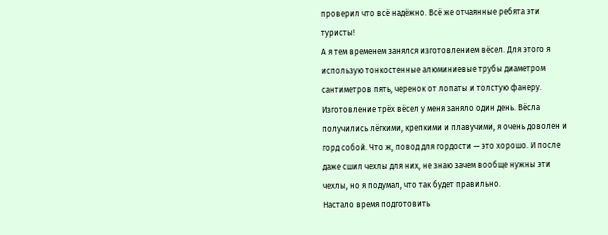проверил что всё надёжно. Всё же отчаянные ребята эти туристы!
А я тем временем занялся изготовлением вёсел. Для этого я использую тонкостенные алюминиевые трубы диаметром сантиметров пять, черенок от лопаты и толстую фанеру. Изготовление трёх вёсел у меня заняло один день. Вёсла получились лёгкими, крепкими и плавучими, я очень доволен и горд собой. Что ж, повод для гордости — это хорошо. И после даже сшил чехлы для них, не знаю зачем вообще нужны эти чехлы, но я подумал, что так будет правильно.
Настало время подготовить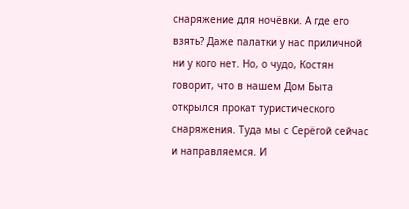снаряжение для ночёвки. А где его взять? Даже палатки у нас приличной ни у кого нет. Но, о чудо, Костян говорит, что в нашем Дом Быта открылся прокат туристического снаряжения. Туда мы с Серёгой сейчас и направляемся. И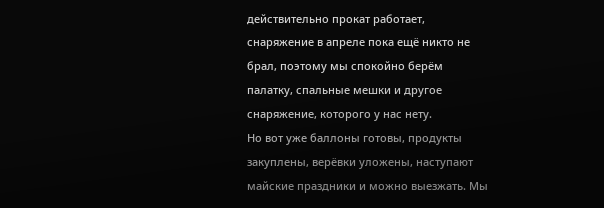действительно прокат работает, снаряжение в апреле пока ещё никто не брал, поэтому мы спокойно берём палатку, спальные мешки и другое снаряжение, которого у нас нету.
Но вот уже баллоны готовы, продукты закуплены, верёвки уложены, наступают майские праздники и можно выезжать. Мы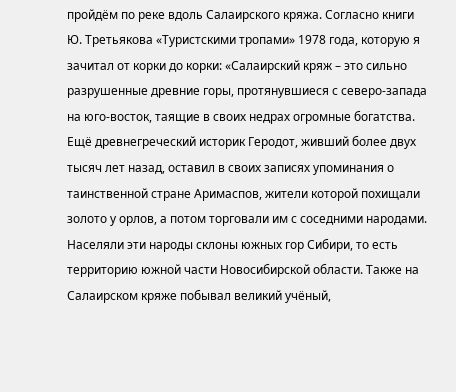пройдём по реке вдоль Салаирского кряжа. Согласно книги Ю. Третьякова «Туристскими тропами» 1978 года, которую я зачитал от корки до корки: «Салаирский кряж – это сильно разрушенные древние горы, протянувшиеся с северо-запада на юго-восток, таящие в своих недрах огромные богатства. Ещё древнегреческий историк Геродот, живший более двух тысяч лет назад, оставил в своих записях упоминания о таинственной стране Аримаспов, жители которой похищали золото у орлов, а потом торговали им с соседними народами. Населяли эти народы склоны южных гор Сибири, то есть территорию южной части Новосибирской области. Также на Салаирском кряже побывал великий учёный,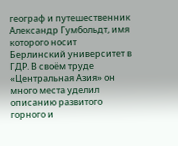географ и путешественник Александр Гумбольдт, имя которого носит Берлинский университет в ГДР. В своём труде «Центральная Азия» он много места уделил описанию развитого горного и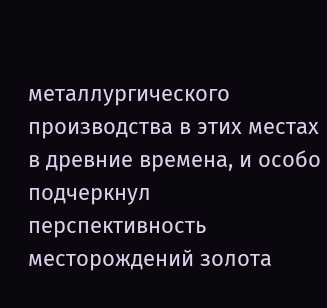металлургического производства в этих местах в древние времена, и особо подчеркнул перспективность месторождений золота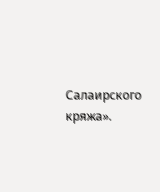Салаирского кряжа».